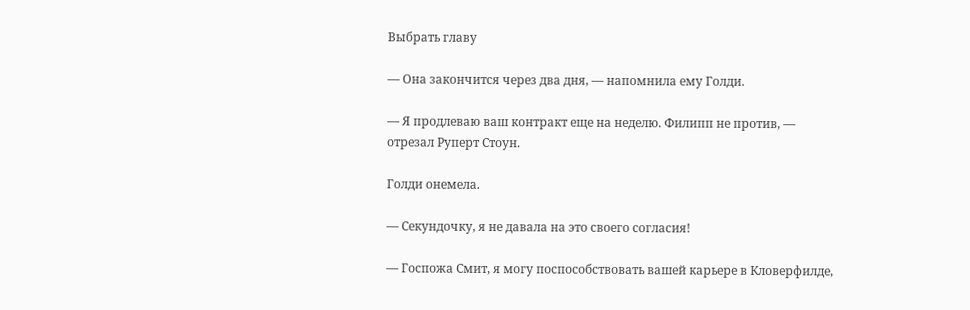Выбрать главу

— Она закончится через два дня, — напомнила ему Голди.

— Я продлеваю ваш контракт еще на неделю. Филипп не против, — отрезал Руперт Стоун.

Голди онемела.

— Секундочку, я не давала на это своего согласия!

— Госпожа Смит, я могу поспособствовать вашей карьере в Кловерфилде,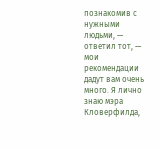познакомив с нужными людьми, — ответил тот, — мои рекомендации дадут вам очень много. Я лично знаю мэра Кловерфилда,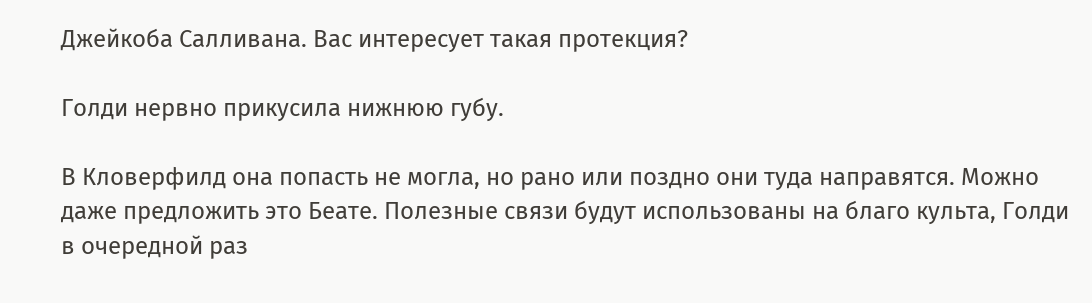Джейкоба Салливана. Вас интересует такая протекция?

Голди нервно прикусила нижнюю губу.

В Кловерфилд она попасть не могла, но рано или поздно они туда направятся. Можно даже предложить это Беате. Полезные связи будут использованы на благо культа, Голди в очередной раз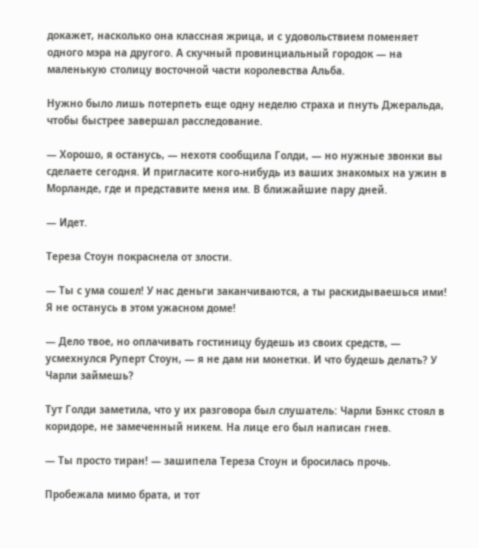докажет, насколько она классная жрица, и с удовольствием поменяет одного мэра на другого. А скучный провинциальный городок — на маленькую столицу восточной части королевства Альба.

Нужно было лишь потерпеть еще одну неделю страха и пнуть Джеральда, чтобы быстрее завершал расследование.

— Хорошо, я останусь, — нехотя сообщила Голди, — но нужные звонки вы сделаете сегодня. И пригласите кого-нибудь из ваших знакомых на ужин в Морланде, где и представите меня им. В ближайшие пару дней.

— Идет.

Тереза Стоун покраснела от злости.

— Ты с ума сошел! У нас деньги заканчиваются, а ты раскидываешься ими! Я не останусь в этом ужасном доме!

— Дело твое, но оплачивать гостиницу будешь из своих средств, — усмехнулся Руперт Стоун, — я не дам ни монетки. И что будешь делать? У Чарли займешь?

Тут Голди заметила, что у их разговора был слушатель: Чарли Бэнкс стоял в коридоре, не замеченный никем. На лице его был написан гнев.

— Ты просто тиран! — зашипела Тереза Стоун и бросилась прочь.

Пробежала мимо брата, и тот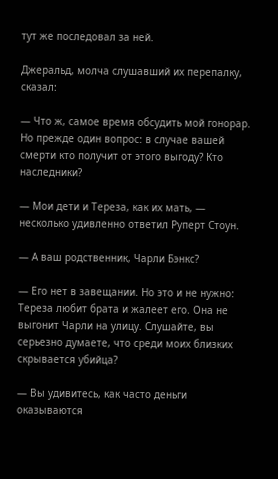тут же последовал за ней.

Джеральд, молча слушавший их перепалку, сказал:

— Что ж, самое время обсудить мой гонорар. Но прежде один вопрос: в случае вашей смерти кто получит от этого выгоду? Кто наследники?

— Мои дети и Тереза, как их мать, — несколько удивленно ответил Руперт Стоун.

— А ваш родственник, Чарли Бэнкс?

— Его нет в завещании. Но это и не нужно: Тереза любит брата и жалеет его. Она не выгонит Чарли на улицу. Слушайте, вы серьезно думаете, что среди моих близких скрывается убийца?

— Вы удивитесь, как часто деньги оказываются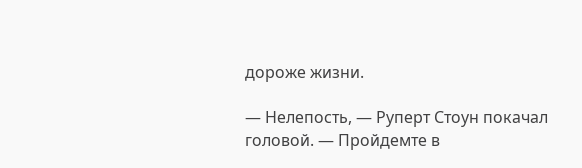дороже жизни.

— Нелепость, — Руперт Стоун покачал головой. — Пройдемте в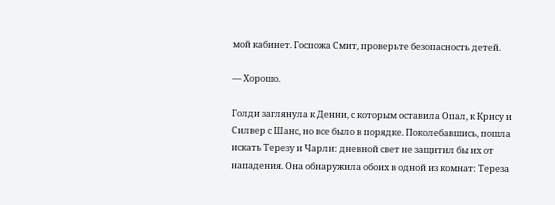мой кабинет. Госпожа Смит, проверьте безопасность детей.

— Хорошо.

Голди заглянула к Денни, с которым оставила Опал, к Крису и Силвер с Шанс, но все было в порядке. Поколебавшись, пошла искать Терезу и Чарли: дневной свет не защитил бы их от нападения. Она обнаружила обоих в одной из комнат: Тереза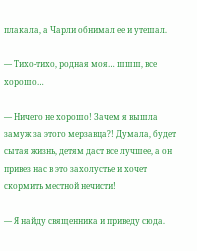плакала, а Чарли обнимал ее и утешал.

— Тихо-тихо, родная моя… шшш, все хорошо…

— Ничего не хорошо! Зачем я вышла замуж за этого мерзавца?! Думала, будет сытая жизнь, детям даст все лучшее, а он привез нас в это захолустье и хочет скормить местной нечисти!

— Я найду священника и приведу сюда.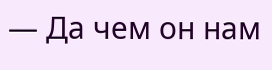— Да чем он нам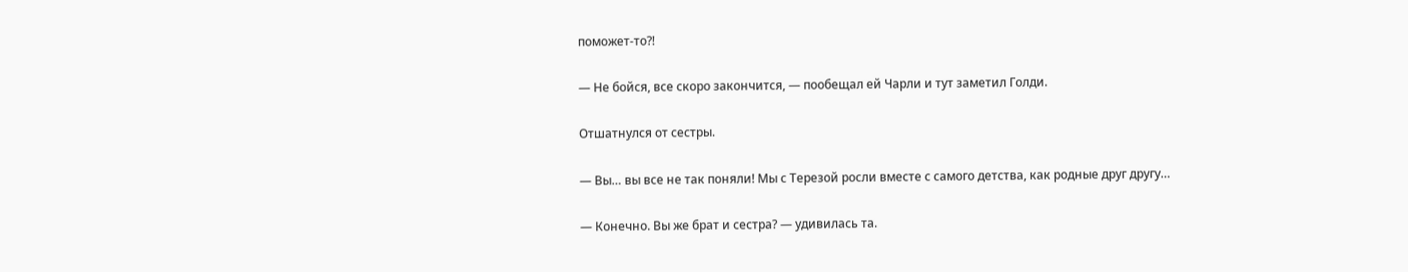поможет-то?!

— Не бойся, все скоро закончится, — пообещал ей Чарли и тут заметил Голди.

Отшатнулся от сестры.

— Вы… вы все не так поняли! Мы с Терезой росли вместе с самого детства, как родные друг другу…

— Конечно. Вы же брат и сестра? — удивилась та.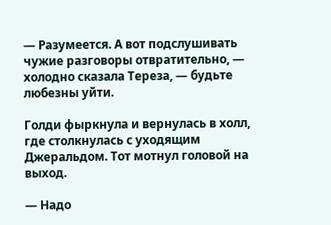— Разумеется. А вот подслушивать чужие разговоры отвратительно, — холодно сказала Тереза, — будьте любезны уйти.

Голди фыркнула и вернулась в холл, где столкнулась с уходящим Джеральдом. Тот мотнул головой на выход.

— Надо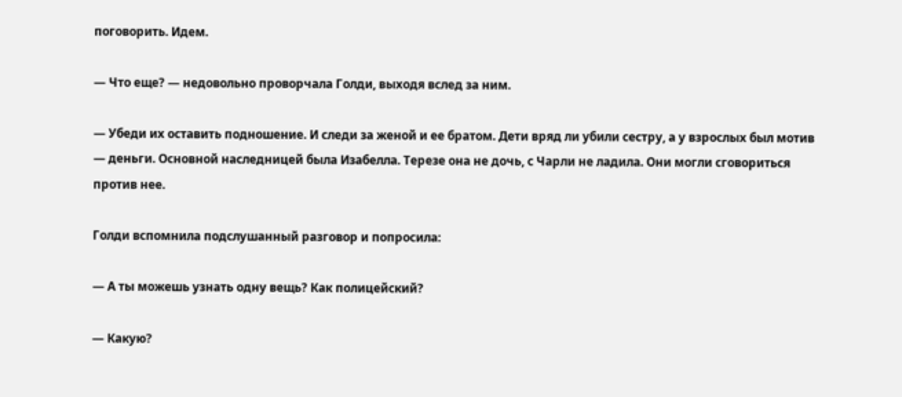поговорить. Идем.

— Что еще? — недовольно проворчала Голди, выходя вслед за ним.

— Убеди их оставить подношение. И следи за женой и ее братом. Дети вряд ли убили сестру, а у взрослых был мотив — деньги. Основной наследницей была Изабелла. Терезе она не дочь, с Чарли не ладила. Они могли сговориться против нее.

Голди вспомнила подслушанный разговор и попросила:

— А ты можешь узнать одну вещь? Как полицейский?

— Какую?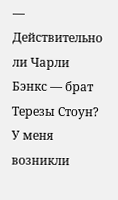— Действительно ли Чарли Бэнкс — брат Терезы Стоун? У меня возникли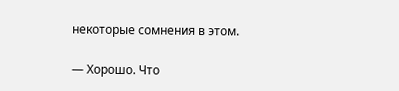некоторые сомнения в этом.

— Хорошо. Что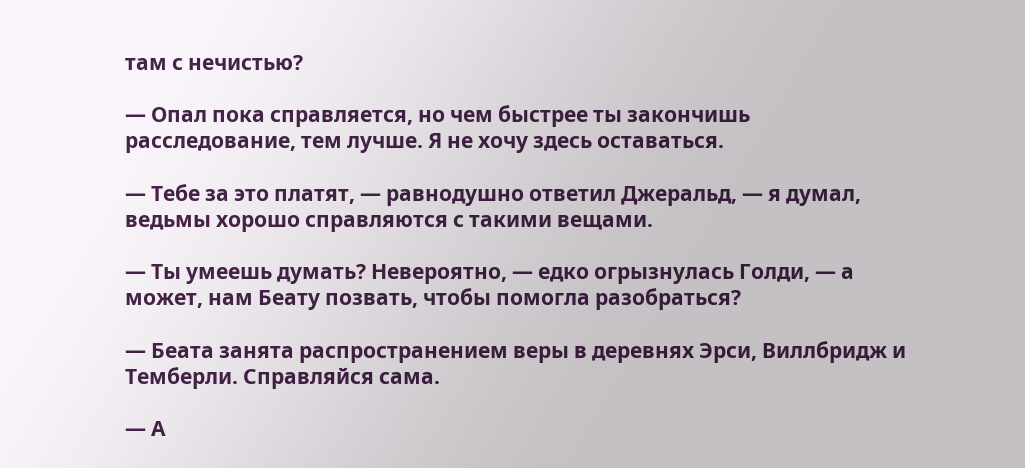там с нечистью?

— Опал пока справляется, но чем быстрее ты закончишь расследование, тем лучше. Я не хочу здесь оставаться.

— Тебе за это платят, — равнодушно ответил Джеральд, — я думал, ведьмы хорошо справляются с такими вещами.

— Ты умеешь думать? Невероятно, — едко огрызнулась Голди, — а может, нам Беату позвать, чтобы помогла разобраться?

— Беата занята распространением веры в деревнях Эрси, Виллбридж и Темберли. Справляйся сама.

— А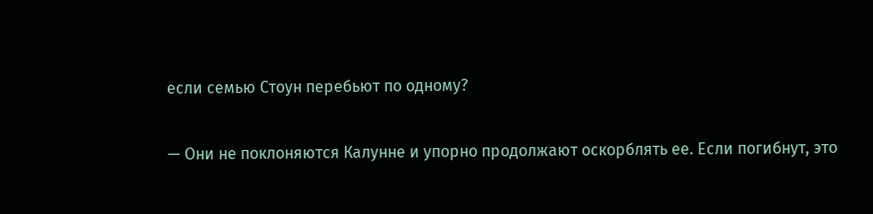если семью Стоун перебьют по одному?

— Они не поклоняются Калунне и упорно продолжают оскорблять ее. Если погибнут, это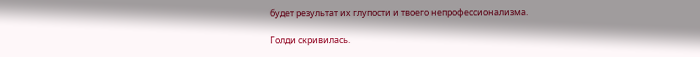будет результат их глупости и твоего непрофессионализма.

Голди скривилась.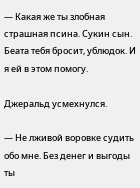— Какая же ты злобная страшная псина. Сукин сын. Беата тебя бросит, ублюдок. И я ей в этом помогу.

Джеральд усмехнулся.

— Не лживой воровке судить обо мне. Без денег и выгоды ты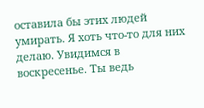оставила бы этих людей умирать. Я хоть что-то для них делаю. Увидимся в воскресенье. Ты ведь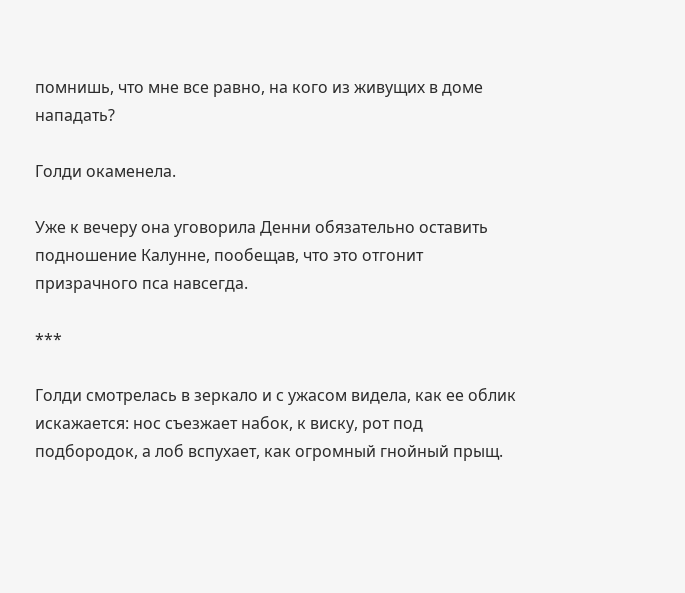помнишь, что мне все равно, на кого из живущих в доме нападать?

Голди окаменела.

Уже к вечеру она уговорила Денни обязательно оставить подношение Калунне, пообещав, что это отгонит призрачного пса навсегда.

***

Голди смотрелась в зеркало и с ужасом видела, как ее облик искажается: нос съезжает набок, к виску, рот под подбородок, а лоб вспухает, как огромный гнойный прыщ.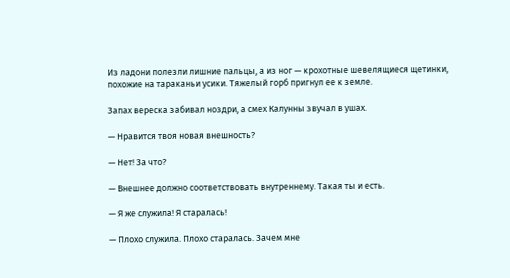Из ладони полезли лишние пальцы, а из ног — крохотные шевелящиеся щетинки, похожие на тараканьи усики. Тяжелый горб пригнул ее к земле.

Запах вереска забивал ноздри, а смех Калунны звучал в ушах.

— Нравится твоя новая внешность?

— Нет! За что?

— Внешнее должно соответствовать внутреннему. Такая ты и есть.

— Я же служила! Я старалась!

— Плохо служила. Плохо старалась. Зачем мне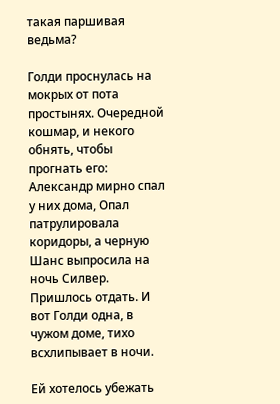такая паршивая ведьма?

Голди проснулась на мокрых от пота простынях. Очередной кошмар, и некого обнять, чтобы прогнать его: Александр мирно спал у них дома, Опал патрулировала коридоры, а черную Шанс выпросила на ночь Силвер. Пришлось отдать. И вот Голди одна, в чужом доме, тихо всхлипывает в ночи.

Ей хотелось убежать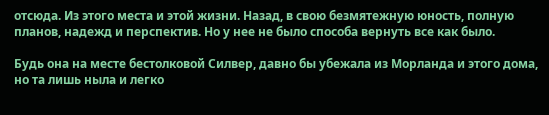отсюда. Из этого места и этой жизни. Назад, в свою безмятежную юность, полную планов, надежд и перспектив. Но у нее не было способа вернуть все как было.

Будь она на месте бестолковой Силвер, давно бы убежала из Морланда и этого дома, но та лишь ныла и легко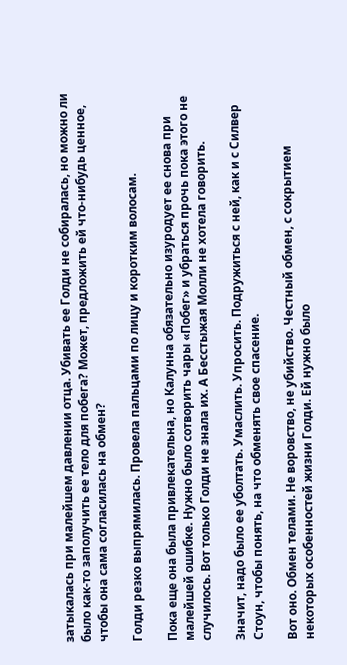затыкалась при малейшем давлении отца. Убивать ее Голди не собиралась, но можно ли было как-то заполучить ее тело для побега? Может, предложить ей что-нибудь ценное, чтобы она сама согласилась на обмен?

Голди резко выпрямилась. Провела пальцами по лицу и коротким волосам.

Пока еще она была привлекательна, но Калунна обязательно изуродует ее снова при малейшей ошибке. Нужно было сотворить чары «Побег» и убраться прочь пока этого не случилось. Вот только Голди не знала их. А Бесстыжая Молли не хотела говорить.

Значит, надо было ее уболтать. Умаслить. Упросить. Подружиться с ней, как и с Силвер Стоун, чтобы понять, на что обменять свое спасение.

Вот оно. Обмен телами. Не воровство, не убийство. Честный обмен, с сокрытием некоторых особенностей жизни Голди. Ей нужно было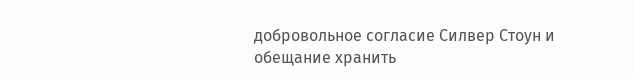добровольное согласие Силвер Стоун и обещание хранить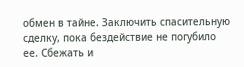обмен в тайне. Заключить спасительную сделку, пока бездействие не погубило ее. Сбежать и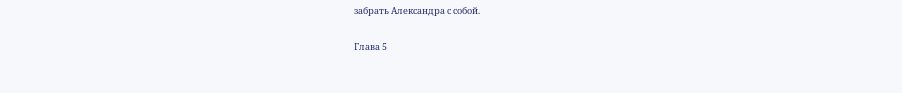забрать Александра с собой.

Глава 5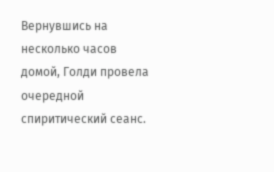Вернувшись на несколько часов домой, Голди провела очередной спиритический сеанс.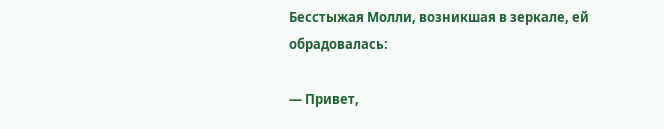Бесстыжая Молли, возникшая в зеркале, ей обрадовалась:

— Привет,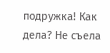подружка! Как дела? Не съела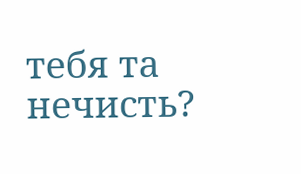тебя та нечисть?